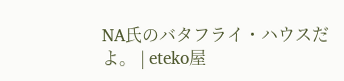NA氏のバタフライ・ハウスだよ。 | eteko屋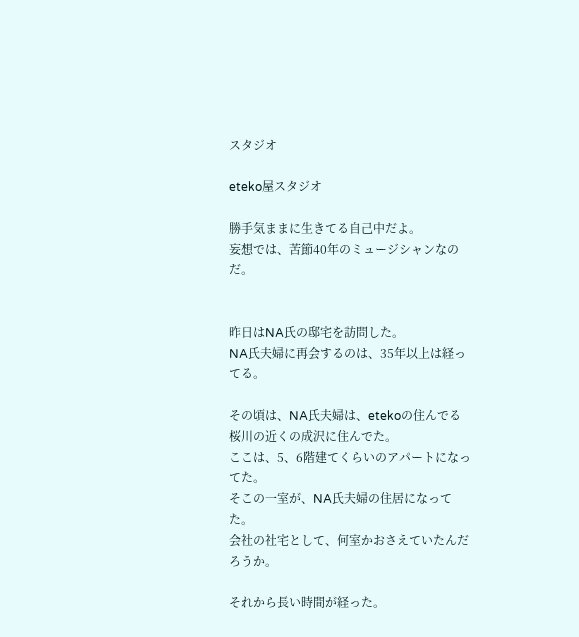スタジオ

eteko屋スタジオ

勝手気ままに生きてる自己中だよ。
妄想では、苦節40年のミュージシャンなのだ。


昨日はNA氏の邸宅を訪問した。
NA氏夫婦に再会するのは、35年以上は経ってる。

その頃は、NA氏夫婦は、etekoの住んでる桜川の近くの成沢に住んでた。
ここは、5、6階建てくらいのアパートになってた。
そこの一室が、NA氏夫婦の住居になってた。
会社の社宅として、何室かおさえていたんだろうか。

それから長い時間が経った。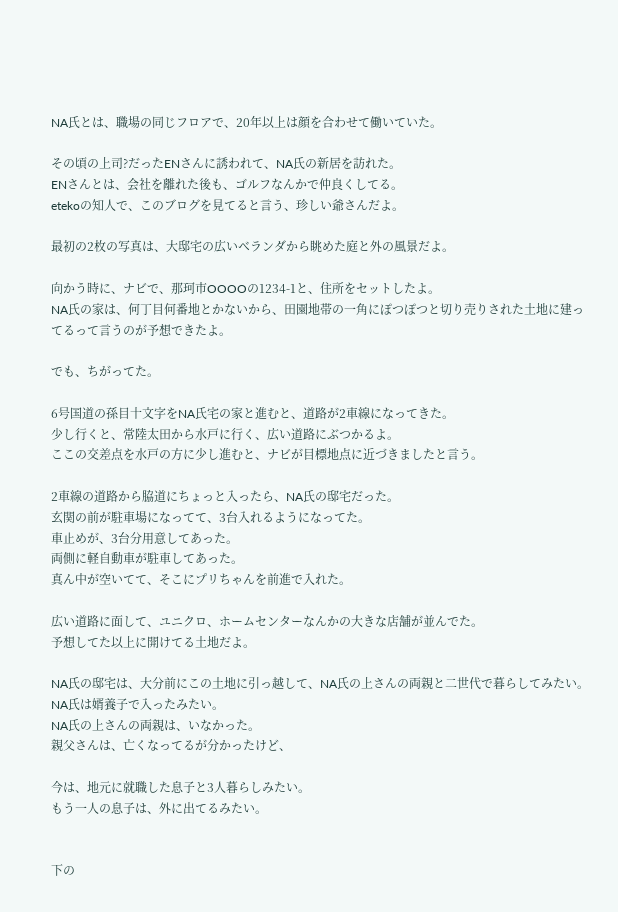NA氏とは、職場の同じフロアで、20年以上は顔を合わせて働いていた。

その頃の上司?だったENさんに誘われて、NA氏の新居を訪れた。
ENさんとは、会社を離れた後も、ゴルフなんかで仲良くしてる。
etekoの知人で、このブログを見てると言う、珍しい爺さんだよ。

最初の2枚の写真は、大邸宅の広いベランダから眺めた庭と外の風景だよ。

向かう時に、ナビで、那珂市OOOOの1234-1と、住所をセットしたよ。
NA氏の家は、何丁目何番地とかないから、田園地帯の一角にぽつぽつと切り売りされた土地に建ってるって言うのが予想できたよ。

でも、ちがってた。

6号国道の孫目十文字をNA氏宅の家と進むと、道路が2車線になってきた。
少し行くと、常陸太田から水戸に行く、広い道路にぶつかるよ。
ここの交差点を水戸の方に少し進むと、ナビが目標地点に近づきましたと言う。

2車線の道路から脇道にちょっと入ったら、NA氏の邸宅だった。
玄関の前が駐車場になってて、3台入れるようになってた。
車止めが、3台分用意してあった。
両側に軽自動車が駐車してあった。
真ん中が空いてて、そこにプリちゃんを前進で入れた。

広い道路に面して、ユニクロ、ホームセンターなんかの大きな店舗が並んでた。
予想してた以上に開けてる土地だよ。

NA氏の邸宅は、大分前にこの土地に引っ越して、NA氏の上さんの両親と二世代で暮らしてみたい。
NA氏は婿養子で入ったみたい。
NA氏の上さんの両親は、いなかった。
親父さんは、亡くなってるが分かったけど、

今は、地元に就職した息子と3人暮らしみたい。
もう一人の息子は、外に出てるみたい。


下の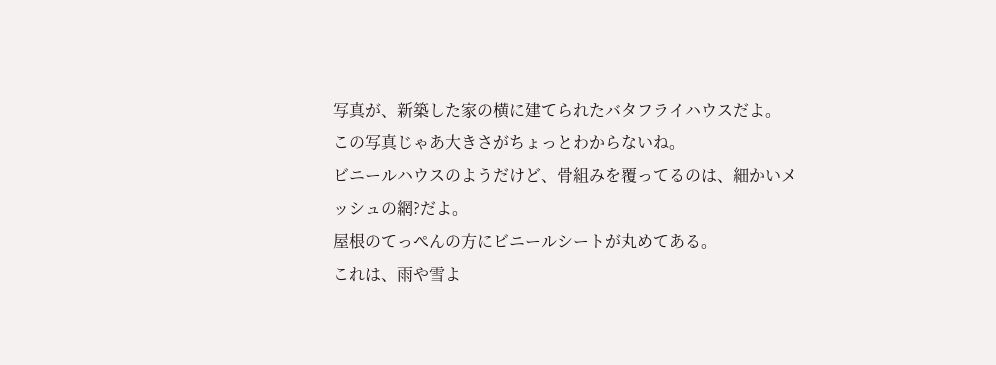写真が、新築した家の横に建てられたバタフライハウスだよ。
この写真じゃあ大きさがちょっとわからないね。
ビニールハウスのようだけど、骨組みを覆ってるのは、細かいメッシュの網?だよ。
屋根のてっぺんの方にビニールシートが丸めてある。
これは、雨や雪よ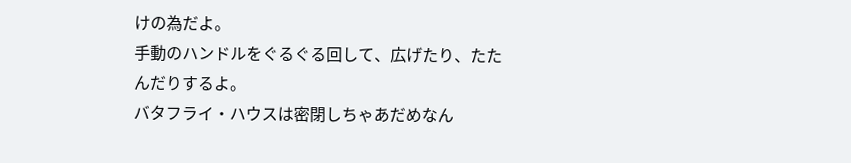けの為だよ。
手動のハンドルをぐるぐる回して、広げたり、たたんだりするよ。
バタフライ・ハウスは密閉しちゃあだめなん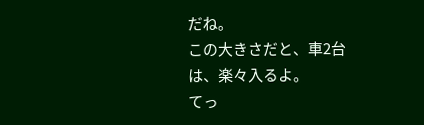だね。
この大きさだと、車2台は、楽々入るよ。
てっ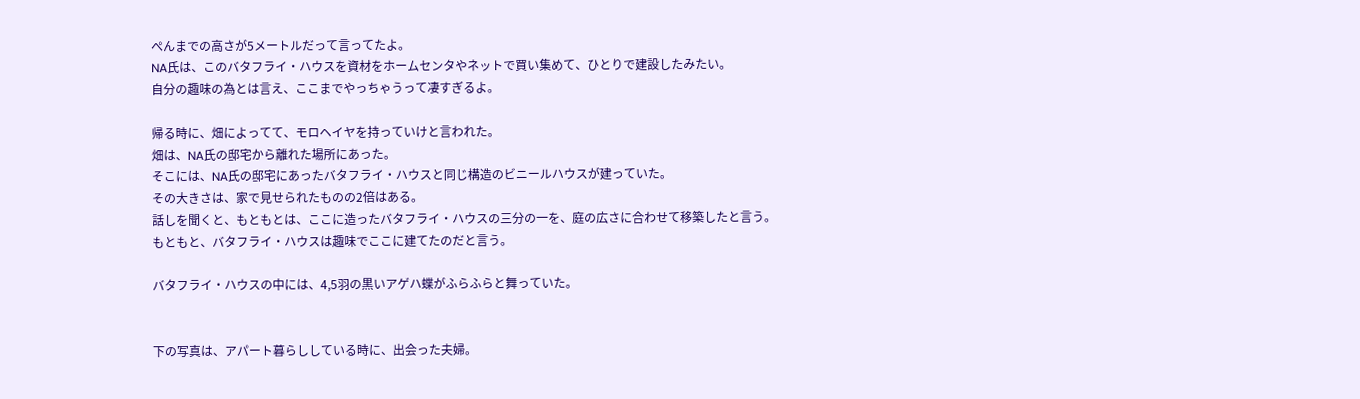ぺんまでの高さが5メートルだって言ってたよ。
NA氏は、このバタフライ・ハウスを資材をホームセンタやネットで買い集めて、ひとりで建設したみたい。
自分の趣味の為とは言え、ここまでやっちゃうって凄すぎるよ。

帰る時に、畑によってて、モロヘイヤを持っていけと言われた。
畑は、NA氏の邸宅から離れた場所にあった。
そこには、NA氏の邸宅にあったバタフライ・ハウスと同じ構造のビニールハウスが建っていた。
その大きさは、家で見せられたものの2倍はある。
話しを聞くと、もともとは、ここに造ったバタフライ・ハウスの三分の一を、庭の広さに合わせて移築したと言う。
もともと、バタフライ・ハウスは趣味でここに建てたのだと言う。

バタフライ・ハウスの中には、4,5羽の黒いアゲハ蝶がふらふらと舞っていた。


下の写真は、アパート暮らししている時に、出会った夫婦。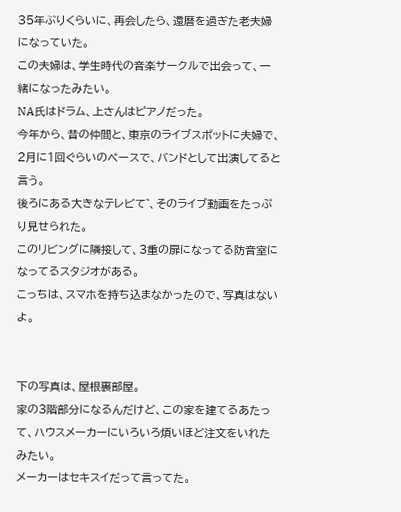35年ぶりくらいに、再会したら、還暦を過ぎた老夫婦になっていた。
この夫婦は、学生時代の音楽サークルで出会って、一緒になったみたい。
NA氏はドラム、上さんはピアノだった。
今年から、昔の仲間と、東京のライブスポットに夫婦で、2月に1回ぐらいのペースで、バンドとして出演してると言う。
後ろにある大きなテレビて゛、そのライブ動画をたっぷり見せられた。
このリビングに隣接して、3重の扉になってる防音室になってるスタジオがある。
こっちは、スマホを持ち込まなかったので、写真はないよ。


下の写真は、屋根裏部屋。
家の3階部分になるんだけど、この家を建てるあたって、ハウスメーカーにいろいろ煩いほど注文をいれたみたい。
メーカーはセキスイだって言ってた。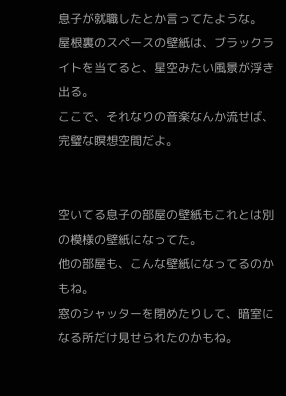息子が就職したとか言ってたような。
屋根裏のスペースの壁紙は、ブラックライトを当てると、星空みたい風景が浮き出る。
ここで、それなりの音楽なんか流せば、完璧な瞑想空間だよ。


空いてる息子の部屋の壁紙もこれとは別の模様の壁紙になってた。
他の部屋も、こんな壁紙になってるのかもね。
窓のシャッターを閉めたりして、暗室になる所だけ見せられたのかもね。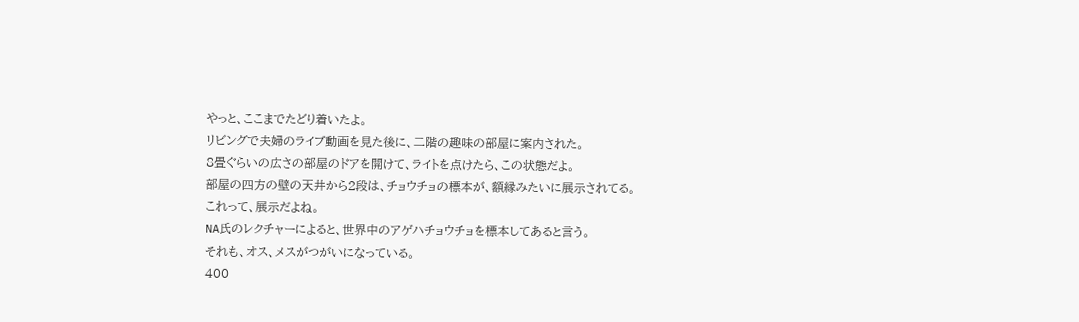やっと、ここまでたどり着いたよ。
リビングで夫婦のライブ動画を見た後に、二階の趣味の部屋に案内された。
8畳ぐらいの広さの部屋のドアを開けて、ライトを点けたら、この状態だよ。
部屋の四方の壁の天井から2段は、チョウチョの標本が、額縁みたいに展示されてる。
これって、展示だよね。
NA氏のレクチャーによると、世界中のアゲハチョウチョを標本してあると言う。
それも、オス、メスがつがいになっている。
400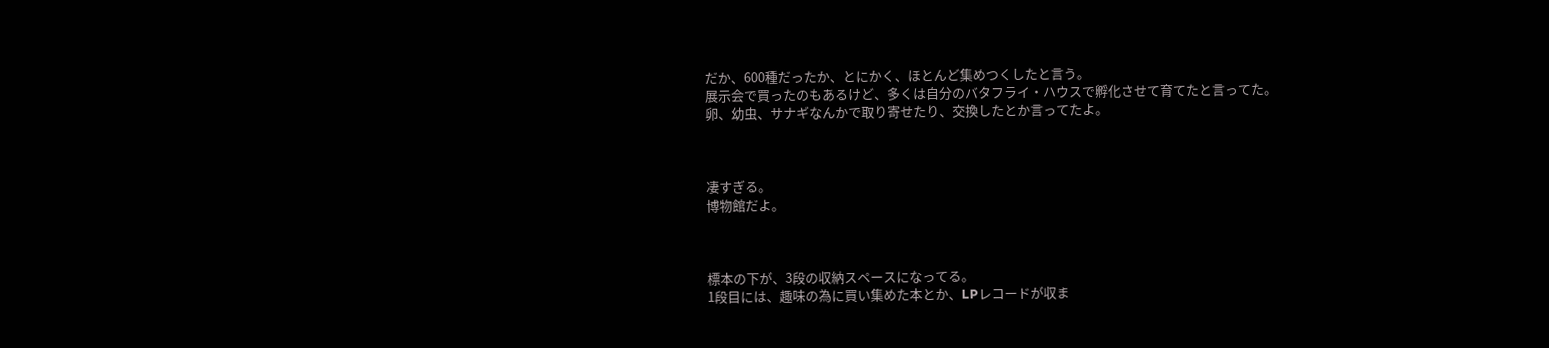だか、600種だったか、とにかく、ほとんど集めつくしたと言う。
展示会で買ったのもあるけど、多くは自分のバタフライ・ハウスで孵化させて育てたと言ってた。
卵、幼虫、サナギなんかで取り寄せたり、交換したとか言ってたよ。



凄すぎる。
博物館だよ。



標本の下が、3段の収納スペースになってる。
1段目には、趣味の為に買い集めた本とか、LPレコードが収ま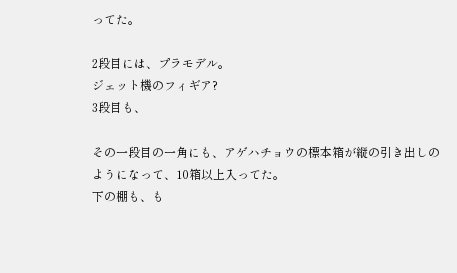ってた。

2段目には、プラモデル。
ジェット機のフィギア?
3段目も、

その一段目の一角にも、アゲハチョウの標本箱が縦の引き出しのようになって、10箱以上入ってた。
下の棚も、も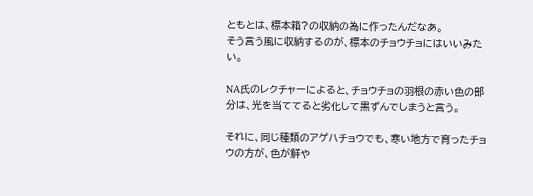ともとは、標本箱?の収納の為に作ったんだなあ。
そう言う風に収納するのが、標本のチョウチョにはいいみたい。

NA氏のレクチャーによると、チョウチョの羽根の赤い色の部分は、光を当ててると劣化して黒ずんでしまうと言う。

それに、同じ種類のアゲハチョウでも、寒い地方で育ったチョウの方が、色が鮮や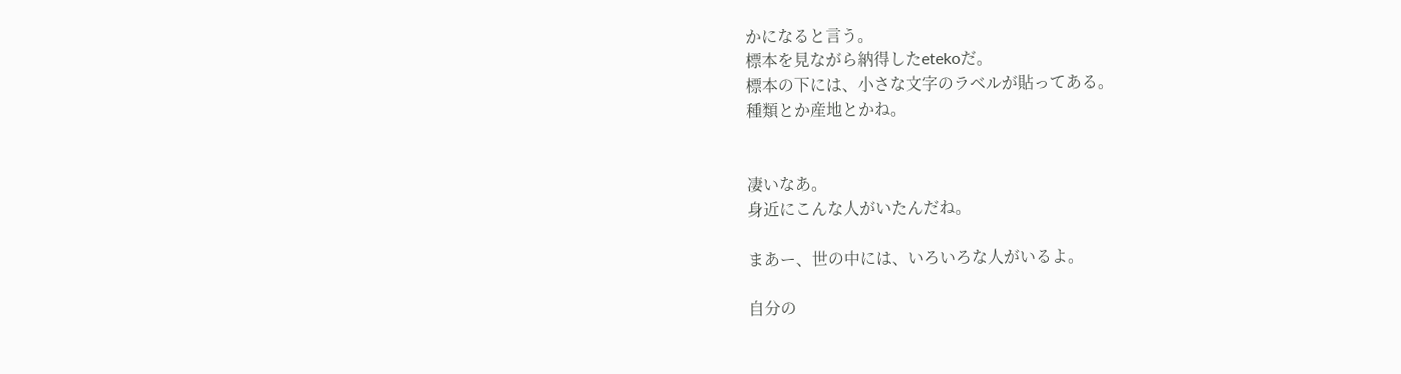かになると言う。
標本を見ながら納得したetekoだ。
標本の下には、小さな文字のラベルが貼ってある。
種類とか産地とかね。


凄いなあ。
身近にこんな人がいたんだね。

まあー、世の中には、いろいろな人がいるよ。

自分の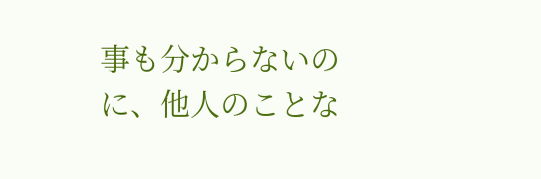事も分からないのに、他人のことな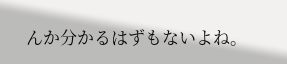んか分かるはずもないよね。